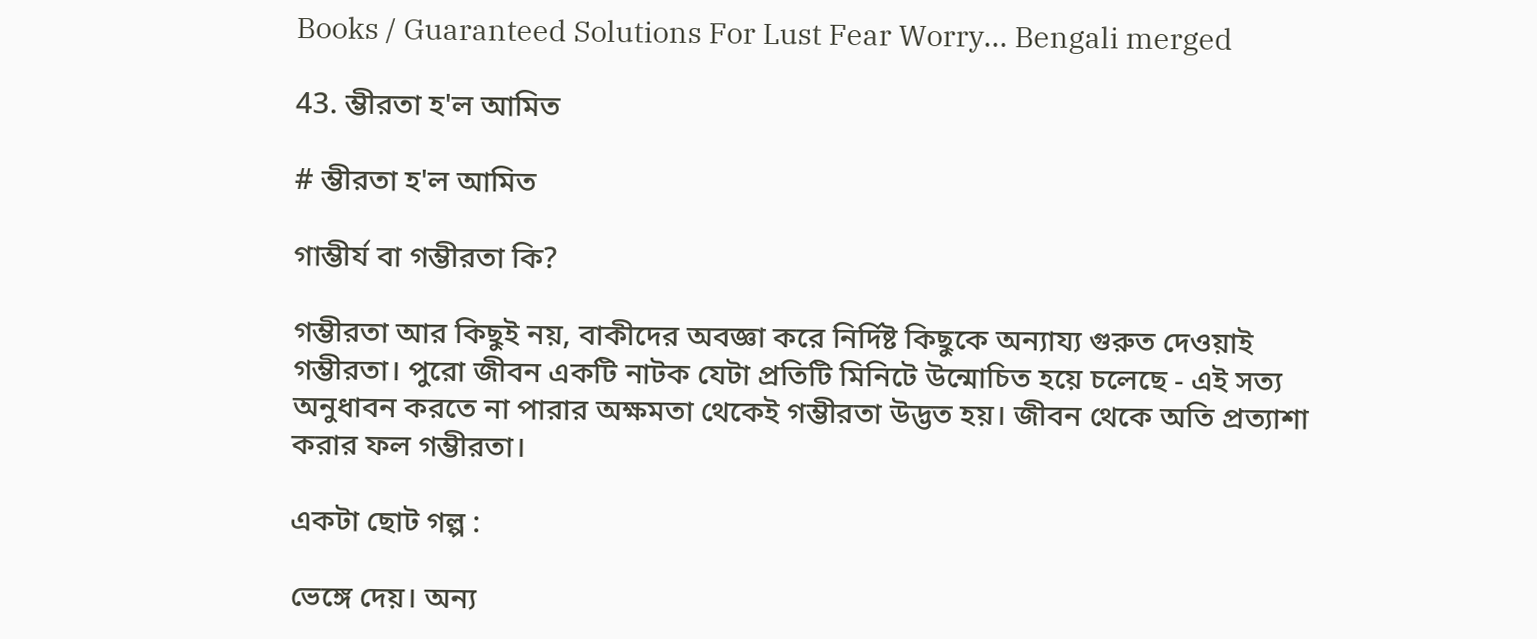Books / Guaranteed Solutions For Lust Fear Worry... Bengali merged

43. ম্ভীরতা হ'ল আমিত

# ম্ভীরতা হ'ল আমিত

গাম্ভীর্য বা গম্ভীরতা কি?

গম্ভীরতা আর কিছুই নয়, বাকীদের অবজ্ঞা করে নির্দিষ্ট কিছুকে অন্যায্য গুরুত দেওয়াই গম্ভীরতা। পুরো জীবন একটি নাটক যেটা প্রতিটি মিনিটে উন্মোচিত হয়ে চলেছে - এই সত্য অনুধাবন করতে না পারার অক্ষমতা থেকেই গম্ভীরতা উদ্ভত হয়। জীবন থেকে অতি প্রত্যাশা করার ফল গম্ভীরতা।

একটা ছোট গল্প :

ভেঙ্গে দেয়। অন্য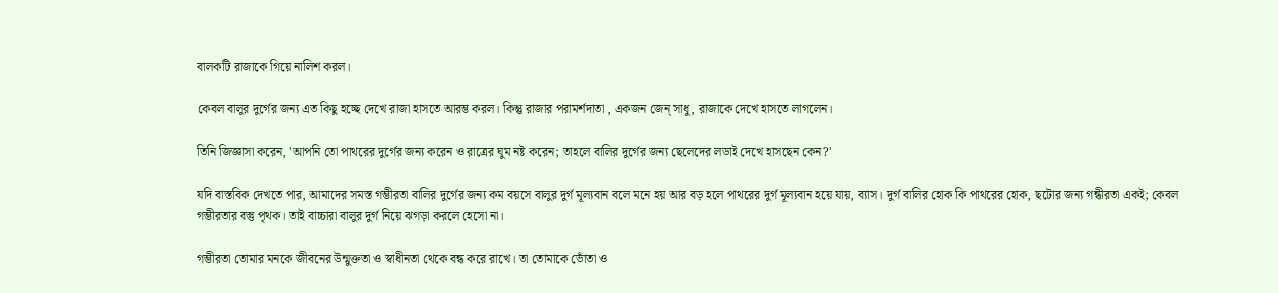বালকটি রাজাকে গিয়ে নালিশ করল।

কেবল বালুর দুর্গের জন্য এত কিছু হচ্ছে দেখে রাজা হাসতে আরম্ভ করল। কিন্তু রাজার পরামর্শদাতা , একজন জেন্ সাধু, রাজাকে দেখে হাসতে লাগলেন।

তিনি জিজ্ঞাসা করেন, 'আপনি তো পাথরের দুর্গের জন্য করেন ও রাত্রের ঘুম নষ্ট করেন; তাহলে বালির দুর্গের জন্য ছেলেদের লডাই দেখে হাসছেন কেন?'

যদি বাস্তবিক দেখতে পার, আমাদের সমস্ত গম্ভীরতা বালির দুর্গের জন্য কম বয়সে বালুর দুর্গ মূল্যবান বলে মনে হয় আর বড় হলে পাথরের দুর্গ মূল্যবান হয়ে যায়, ব্যাস। দুর্গ বালির হোক কি পাথরের হোক, ছটোর জন্য গন্ধীরতা একই; কেবল গম্ভীরতার বস্তু পৃথক। তাই বাচ্চারা বালুর দুর্গ নিয়ে ঝগড়া করলে হেসো না।

গম্ভীরতা তোমার মনকে জীবনের উন্মুক্ততা ও স্বাধীনতা থেকে বন্ধ করে রাখে। তা তোমাকে ভোঁতা ও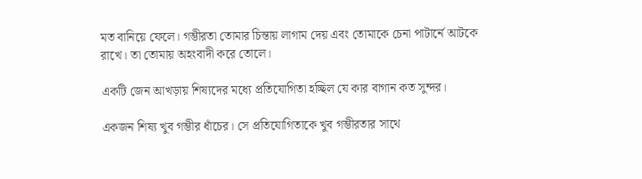মত বানিয়ে ফেলে। গম্ভীরতা তোমার চিন্তায় লাগাম দেয় এবং তোমাকে চেনা পাটার্নে আটকে রাখে। তা তোমায় অহংবাদী করে তোলে।

একটি জেন আখড়ায় শিষ্যদের মধ্যে প্রতিযোগিতা হচ্ছিল যে কার বাগান কত সুন্দর।

একজন শিষ্য খুব গম্ভীর ধাঁচের। সে প্রতিযোগিতাকে খুব গম্ভীরতার সাথে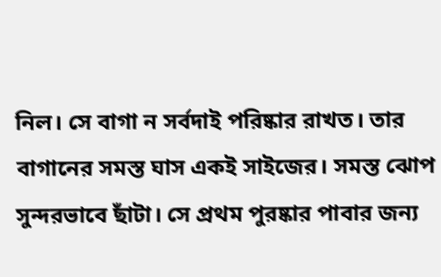নিল। সে বাগা ন সর্বদাই পরিষ্কার রাখত। তার বাগানের সমস্ত ঘাস একই সাইজের। সমস্ত ঝোপ সুন্দরভাবে ছাঁটা। সে প্রথম পুরষ্কার পাবার জন্য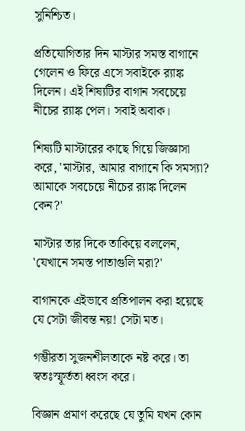সুনিশ্চিত।

প্রতিযোগিতার দিন মাস্টার সমস্ত বাগানে গেলেন ও ফিরে এসে সবাইকে র‌্যাঙ্ক দিলেন। এই শিষ্যটির বাগান সবচেয়ে নীচের র‌্যাঙ্ক পেল। সবাই অবাক।

শিষ্যটি মাস্টারের কাছে গিয়ে জিজ্ঞাসা করে, 'মাস্টার, আমার বাগানে কি সমস্যা? আমাকে সবচেয়ে নীচের র‌্যাঙ্ক দিলেন কেন?'

মাস্টার তার দিকে তাকিয়ে বললেন, 'যেখানে সমস্ত পাতাগুলি মরা?'

বাগানকে এইভাবে প্রতিপালন করা হয়েছে যে সেটা জীবন্ত নয়! সেটা মত।

গম্ভীরতা সুজনশীলতাকে নষ্ট করে। তা স্বতঃস্ফূর্ততা ধ্বংস করে।

বিজ্ঞান প্রমাণ করেছে যে তুমি যখন কোন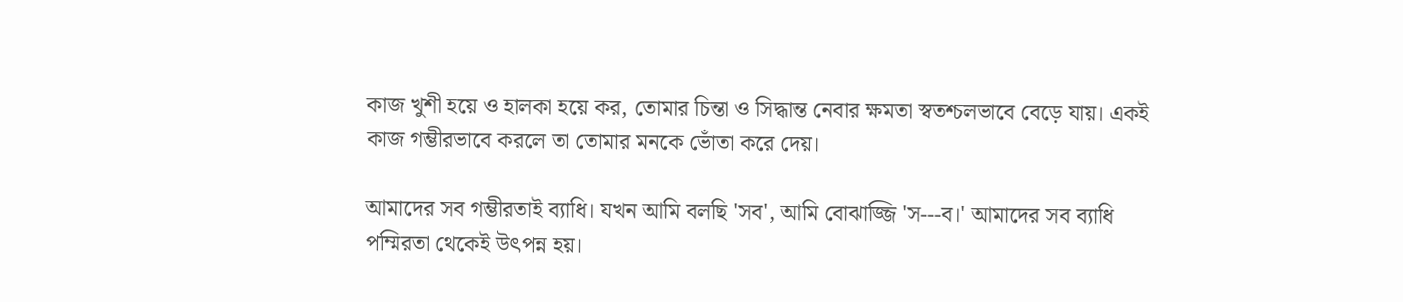কাজ খুশী হয়ে ও হালকা হয়ে কর, তোমার চিন্তা ও সিদ্ধান্ত নেবার ক্ষমতা স্বতশ্চলভাবে বেড়ে যায়। একই কাজ গম্ভীরভাবে করলে তা তোমার মনকে ভোঁতা করে দেয়।

আমাদের সব গম্ভীরতাই ব্যাধি। যখন আমি বলছি 'সব', আমি বোঝাজ্জি 'স---ব।' আমাদের সব ব্যাধি পম্মিরতা থেকেই উৎপন্ন হয়।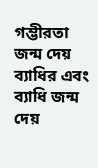গম্ভীরতা জন্ম দেয় ব্যাধির এবং ব্যাধি জন্ম দেয়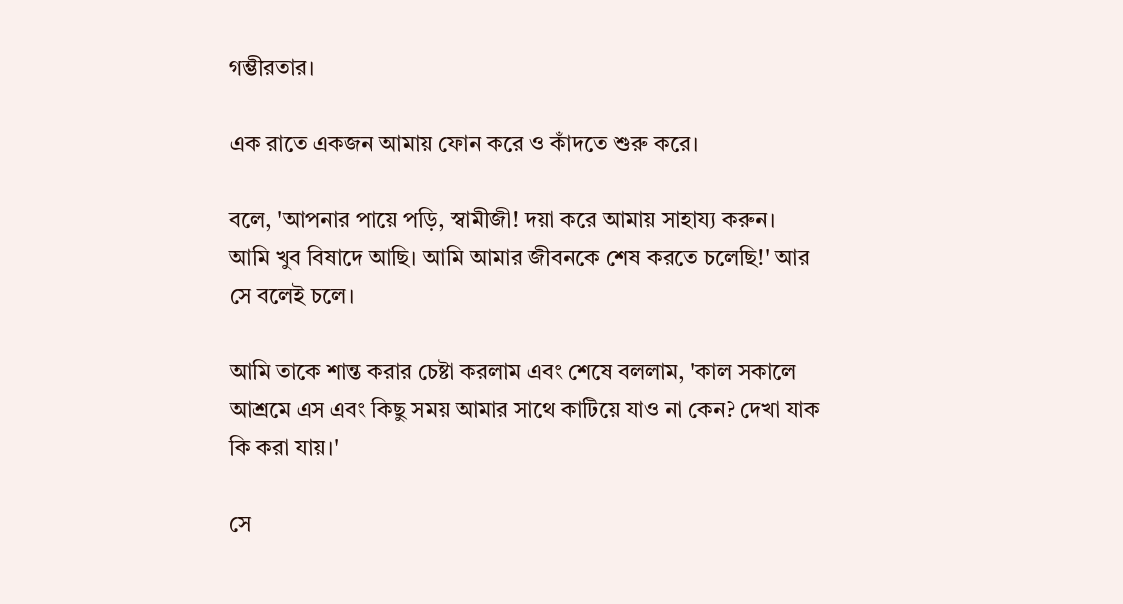গম্ভীরতার।

এক রাতে একজন আমায় ফোন করে ও কাঁদতে শুরু করে।

বলে, 'আপনার পায়ে পড়ি, স্বামীজী! দয়া করে আমায় সাহায্য করুন। আমি খুব বিষাদে আছি। আমি আমার জীবনকে শেষ করতে চলেছি!' আর সে বলেই চলে।

আমি তাকে শান্ত করার চেষ্টা করলাম এবং শেষে বললাম, 'কাল সকালে আশ্রমে এস এবং কিছু সময় আমার সাথে কাটিয়ে যাও না কেন? দেখা যাক কি করা যায়।'

সে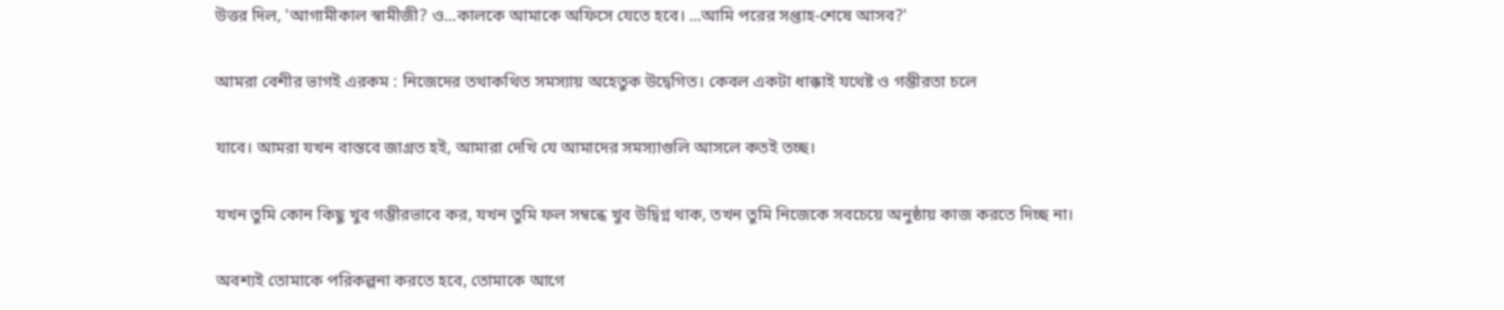উত্তর দিল, 'আগামীকাল স্বামীজী? ও...কালকে আমাকে অফিসে যেতে হবে। ...আমি পরের সপ্তাহ-শেষে আসব?'

আমরা বেশীর ভাগই এরকম : নিজেদের তথাকথিত সমস্যায় অহেতুক উদ্বেগিত। কেবল একটা ধাক্কাই যথেষ্ট ও গম্ভীরতা চলে

যাবে। আমরা যখন বাস্তবে জাগ্রত হই, আমারা দেখি যে আমাদের সমস্যাগুলি আসলে কতই তচ্ছ।

যখন তুমি কোন কিছু খুব গম্ভীরভাবে কর, যখন তুমি ফল সম্বন্ধে খুব উদ্বিগ্ন থাক, তখন তুমি নিজেকে সবচেয়ে অনুষ্ঠায় কাজ করতে দিচ্ছ না।

অবশ্যই তোমাকে পরিকল্পনা করতে হবে, তোমাকে আগে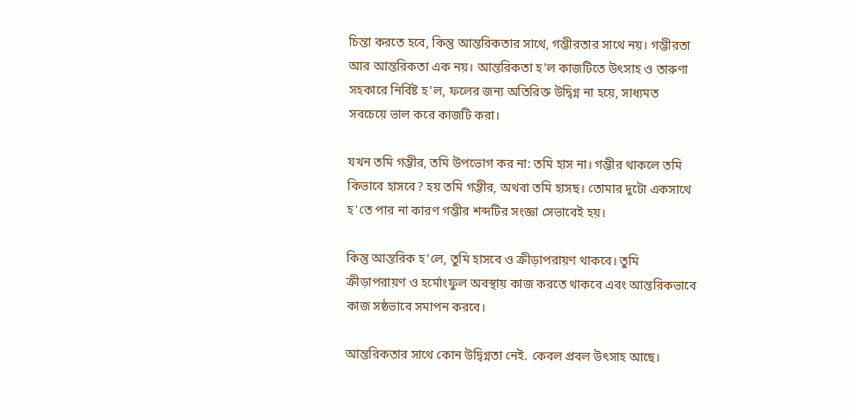চিন্তা করতে হবে, কিন্তু আন্তরিকতার সাথে, গম্ভীরতার সাথে নয়। গম্ভীরতা আর আন্তরিকতা এক নয়। আন্তরিকতা হ'ল কাজটিতে উৎসাহ ও তারুণা সহকারে নির্বিষ্ট হ'ল, ফলের জন্য অতিরিক্ত উদ্বিগ্ন না হয়ে, সাধ্যমত সবচেয়ে ভাল করে কাজটি করা।

যখন তমি গম্ভীর, তমি উপভোগ কর না: তমি হাস না। গম্ভীর থাকলে তমি কিভাবে হাসবে? হয় তমি গম্ভীর, অথবা তমি হাসছ। তোমার দুটো একসাথে হ'তে পার না কারণ গম্ভীর শব্দটির সংজ্ঞা সেভাবেই হয়।

কিন্তু আন্তরিক হ'লে, তুমি হাসবে ও ক্রীড়াপরায়ণ থাকবে। তুমি ক্রীড়াপরায়ণ ও হর্মোংফুল অবস্থায় কাজ করতে থাকবে এবং আন্তরিকভাবে কাজ সষ্ঠভাবে সমাপন করবে।

আন্তরিকতার সাথে কোন উদ্বিগ্নতা নেই. কেবল প্রবল উৎসাহ আছে।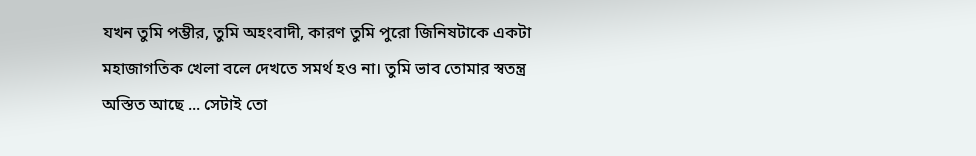যখন তুমি পম্ভীর, তুমি অহংবাদী, কারণ তুমি পুরো জিনিষটাকে একটা মহাজাগতিক খেলা বলে দেখতে সমর্থ হও না। তুমি ভাব তোমার স্বতন্ত্র অস্তিত আছে ... সেটাই তো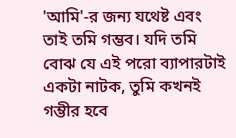'আমি'-র জন্য যথেষ্ট এবং তাই তমি গম্ভব। যদি তমি বোঝ যে এই পরো ব্যাপারটাই একটা নাটক, তুমি কখনই গম্ভীর হবে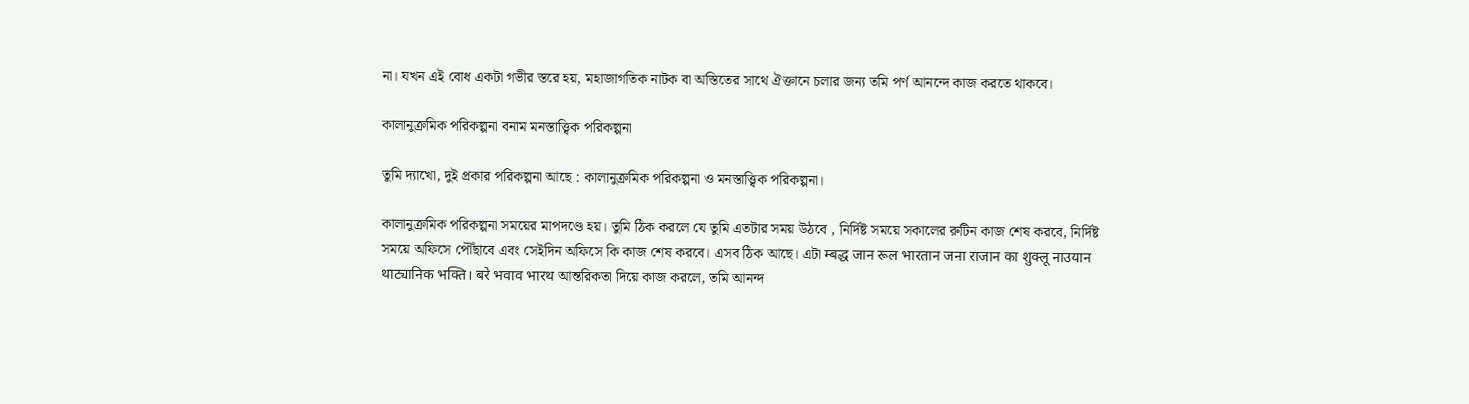না। যখন এই বোধ একটা গভীর স্তরে হয়, মহাজাগতিক নাটক বা অস্তিতের সাথে ঐক্তানে চলার জন্য তমি পর্ণ আনন্দে কাজ করতে থাকবে।

কালানুক্রমিক পরিকল্পনা বনাম মনস্তাত্ত্বিক পরিকল্পনা

তুমি দ্যাখো, দুই প্রকার পরিকল্পনা আছে : কালানুক্রমিক পরিকল্পনা ও মনস্তাত্ত্বিক পরিকল্পনা।

কালানুক্রমিক পরিকল্পনা সময়ের মাপদণ্ডে হয়। তুমি ঠিক করলে যে তুমি এতটার সময় উঠবে , নির্দিষ্ট সময়ে সকালের রুটিন কাজ শেষ করবে, নির্দিষ্ট সময়ে অফিসে পৌঁছাবে এবং সেইদিন অফিসে কি কাজ শেষ করবে। এসব ঠিক আছে। এটা म्बद्ध जान रूल भारतान जना राजान का शुक्लू नाउयान थाट्यानिक भक्ति। बरे भवाव भारथ আন্তরিকতা দিয়ে কাজ করলে, তমি আনন্দ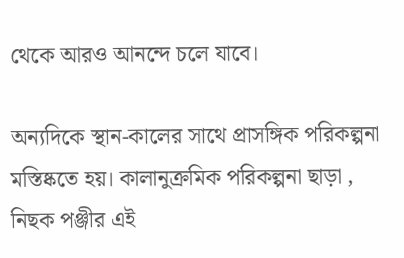থেকে আরও আনন্দে চলে যাবে।

অন্যদিকে স্থান-কালের সাথে প্রাসঙ্গিক পরিকল্পনা মস্তিষ্কতে হয়। কালানুক্রমিক পরিকল্পনা ছাড়া , নিছক পঞ্জীর এই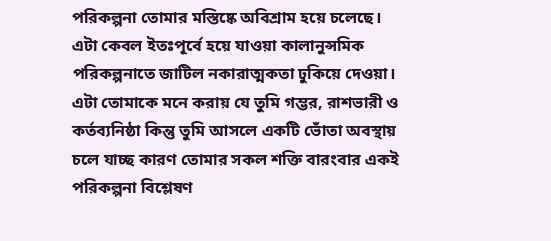পরিকল্পনা তোমার মস্তিষ্কে অবিশ্রাম হয়ে চলেছে। এটা কেবল ইতঃপূর্বে হয়ে যাওয়া কালানুন্সমিক পরিকল্পনাতে জাটিল নকারাত্মকতা ঢুকিয়ে দেওয়া। এটা তোমাকে মনে করায় যে তুমি গম্ভর, রাশভারী ও কর্তব্যনিষ্ঠা কিন্তু তুমি আসলে একটি ভোঁতা অবস্থায় চলে যাচ্ছ কারণ তোমার সকল শক্তি বারংবার একই পরিকল্পনা বিশ্লেষণ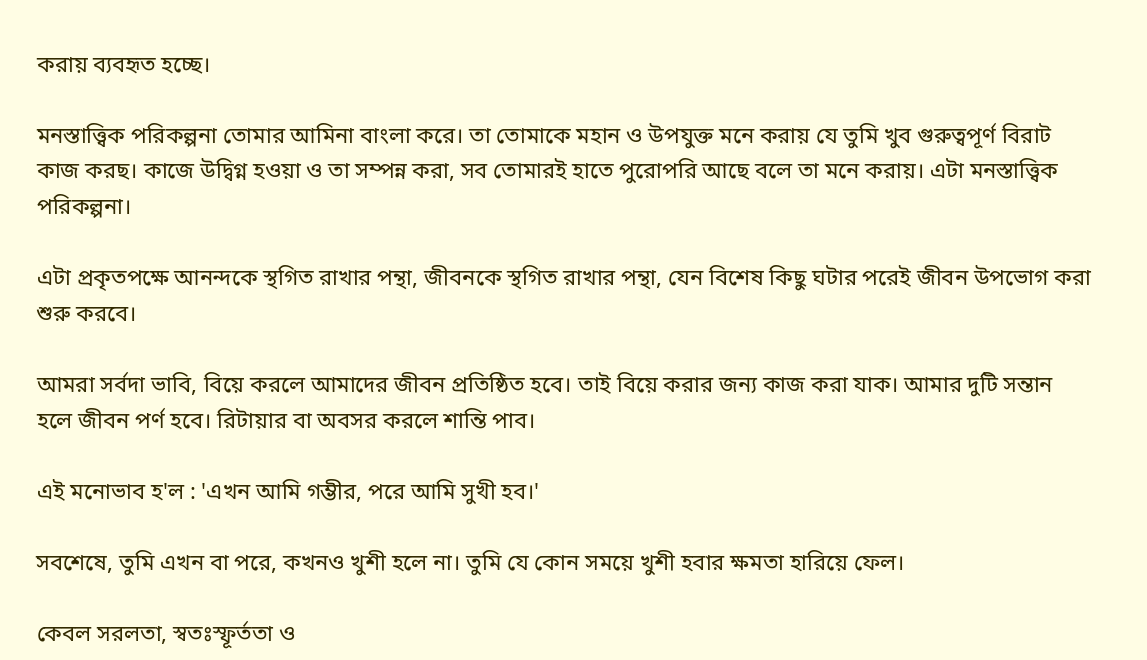করায় ব্যবহৃত হচ্ছে।

মনস্তাত্ত্বিক পরিকল্পনা তোমার আমিনা বাংলা করে। তা তোমাকে মহান ও উপযুক্ত মনে করায় যে তুমি খুব গুরুত্বপূর্ণ বিরাট কাজ করছ। কাজে উদ্বিগ্ন হওয়া ও তা সম্পন্ন করা, সব তোমারই হাতে পুরোপরি আছে বলে তা মনে করায়। এটা মনস্তাত্ত্বিক পরিকল্পনা।

এটা প্রকৃতপক্ষে আনন্দকে স্থগিত রাখার পন্থা, জীবনকে স্থগিত রাখার পন্থা, যেন বিশেষ কিছু ঘটার পরেই জীবন উপভোগ করা শুরু করবে।

আমরা সর্বদা ভাবি, বিয়ে করলে আমাদের জীবন প্রতিষ্ঠিত হবে। তাই বিয়ে করার জন্য কাজ করা যাক। আমার দুটি সন্তান হলে জীবন পর্ণ হবে। রিটায়ার বা অবসর করলে শান্তি পাব।

এই মনোভাব হ'ল : 'এখন আমি গম্ভীর, পরে আমি সুখী হব।'

সবশেষে, তুমি এখন বা পরে, কখনও খুশী হলে না। তুমি যে কোন সময়ে খুশী হবার ক্ষমতা হারিয়ে ফেল।

কেবল সরলতা, স্বতঃস্ফূর্ততা ও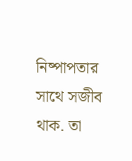নিষ্পাপতার সাথে সজীব থাক. তা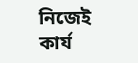নিজেই কার্য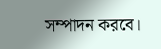সম্পাদন করবে।